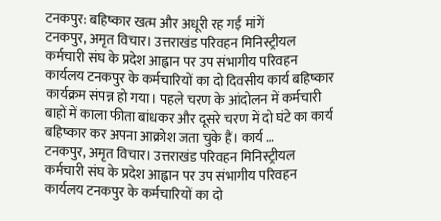टनकपुर: बहिष्कार खत्म और अधूरी रह गईं मांगें
टनकपुर, अमृत विचार। उत्तराखंड परिवहन मिनिस्ट्रीयल कर्मचारी संघ के प्रदेश आह्वान पर उप संभागीय परिवहन कार्यलय टनकपुर के कर्मचारियों का दो दिवसीय कार्य बहिष्कार कार्यक्रम संपन्न हो गया। पहले चरण के आंदोलन में कर्मचारी बाहों में काला फीता बांधकर और दूसरे चरण में दो घंटे का कार्य बहिष्कार कर अपना आक्रोश जता चुके हैं। कार्य …
टनकपुर, अमृत विचार। उत्तराखंड परिवहन मिनिस्ट्रीयल कर्मचारी संघ के प्रदेश आह्वान पर उप संभागीय परिवहन कार्यलय टनकपुर के कर्मचारियों का दो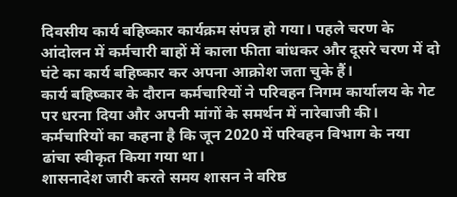दिवसीय कार्य बहिष्कार कार्यक्रम संपन्न हो गया। पहले चरण के आंदोलन में कर्मचारी बाहों में काला फीता बांधकर और दूसरे चरण में दो घंटे का कार्य बहिष्कार कर अपना आक्रोश जता चुके हैं।
कार्य बहिष्कार के दौरान कर्मचारियों ने परिवहन निगम कार्यालय के गेट पर धरना दिया और अपनी मांगों के समर्थन में नारेबाजी की। कर्मचारियों का कहना है कि जून 2020 में परिवहन विभाग के नया ढांचा स्वीकृत किया गया था।
शासनादेश जारी करते समय शासन ने वरिष्ठ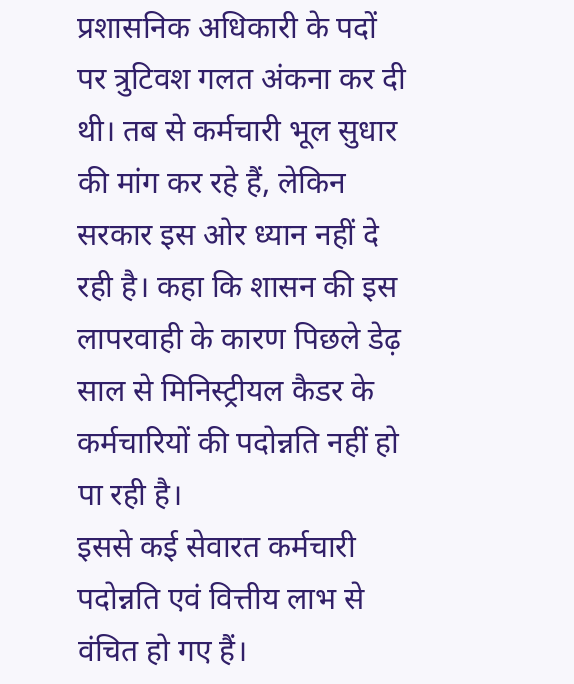प्रशासनिक अधिकारी के पदों पर त्रुटिवश गलत अंकना कर दी थी। तब से कर्मचारी भूल सुधार की मांग कर रहे हैं, लेकिन सरकार इस ओर ध्यान नहीं दे रही है। कहा कि शासन की इस लापरवाही के कारण पिछले डेढ़ साल से मिनिस्ट्रीयल कैडर के कर्मचारियों की पदोन्नति नहीं हो पा रही है।
इससे कई सेवारत कर्मचारी पदोन्नति एवं वित्तीय लाभ से वंचित हो गए हैं।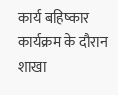कार्य बहिष्कार कार्यक्रम के दौरान शाखा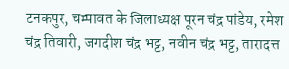टनकपुर, चम्पावत के जिलाध्यक्ष पूरन चंद्र पांडेय, रमेश चंद्र तिवारी, जगदीश चंद्र भट्ट, नवीन चंद्र भट्ट, तारादत्त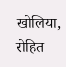खोलिया, रोहित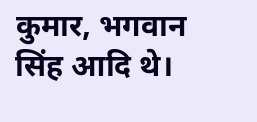कुमार, भगवान सिंह आदि थे।